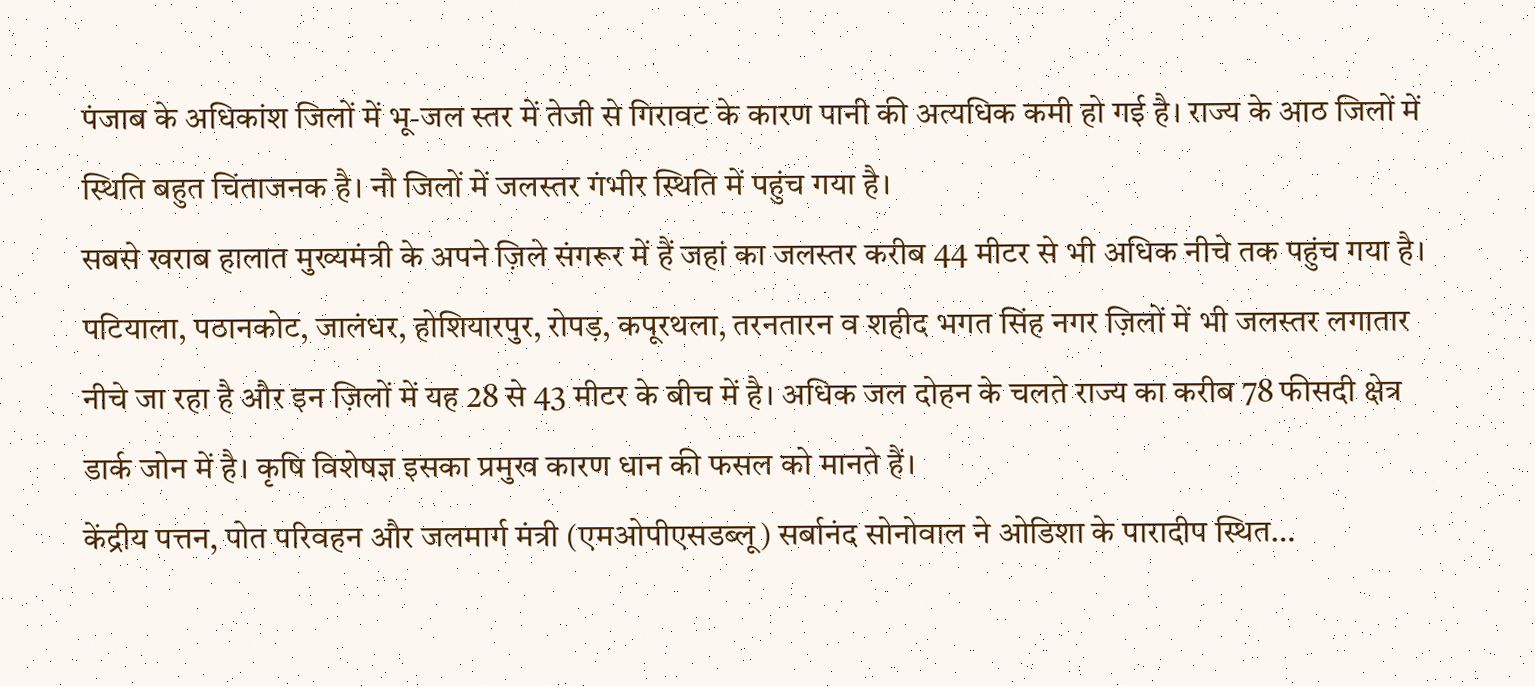पंजाब के अधिकांश जिलों में भू-जल स्तर में तेजी से गिरावट के कारण पानी की अत्यधिक कमी हो गई है। राज्य के आठ जिलों में स्थिति बहुत चिंताजनक है। नौ जिलों में जलस्तर गंभीर स्थिति में पहुंच गया है।
सबसे खराब हालात मुख्यमंत्री के अपने ज़िले संगरूर में हैं जहां का जलस्तर करीब 44 मीटर से भी अधिक नीचे तक पहुंच गया है। पटियाला, पठानकोट, जालंधर, होशियारपुर, रोपड़, कपूरथला, तरनतारन व शहीद भगत सिंह नगर ज़िलों में भी जलस्तर लगातार नीचे जा रहा है और इन ज़िलों में यह 28 से 43 मीटर के बीच में है। अधिक जल दोहन के चलते राज्य का करीब 78 फीसदी क्षेत्र डार्क जोन में है। कृषि विशेषज्ञ इसका प्रमुख कारण धान की फसल को मानते हैं।
केंद्रीय पत्तन, पोत परिवहन और जलमार्ग मंत्री (एमओपीएसडब्लू) सर्बानंद सोनोवाल ने ओडिशा के पारादीप स्थित…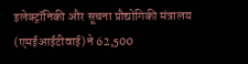इलेक्ट्रॉनिकी और सूचना प्रौद्योगिकी मंत्रालय (एमईआईटीवाई) ने 62,500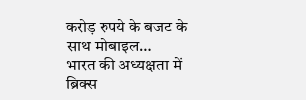करोड़ रुपये के बजट के साथ मोबाइल…
भारत की अध्यक्षता में ब्रिक्स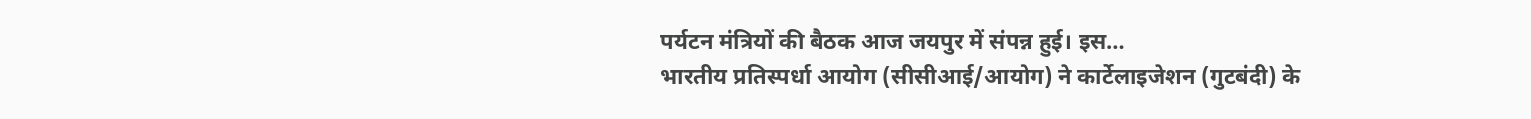पर्यटन मंत्रियों की बैठक आज जयपुर में संपन्न हुई। इस…
भारतीय प्रतिस्पर्धा आयोग (सीसीआई/आयोग) ने कार्टेलाइजेशन (गुटबंदी) के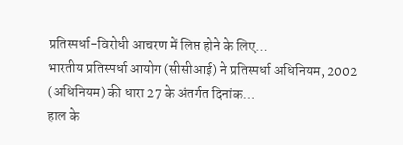प्रतिस्पर्धा-विरोधी आचरण में लिप्त होने के लिए…
भारतीय प्रतिस्पर्धा आयोग (सीसीआई) ने प्रतिस्पर्धा अधिनियम, 2002 (अधिनियम) की धारा 27 के अंतर्गत दिनांक…
हाल के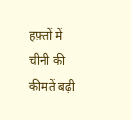हफ़्तों में चीनी की कीमतें बढ़ी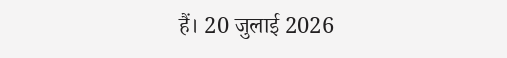हैं। 20 जुलाई 2026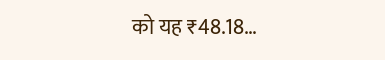को यह ₹48.18…